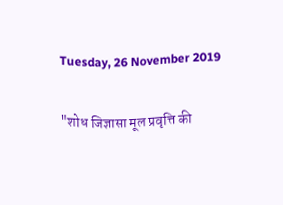Tuesday, 26 November 2019

"शोध जिज्ञासा मूल प्रवृत्ति की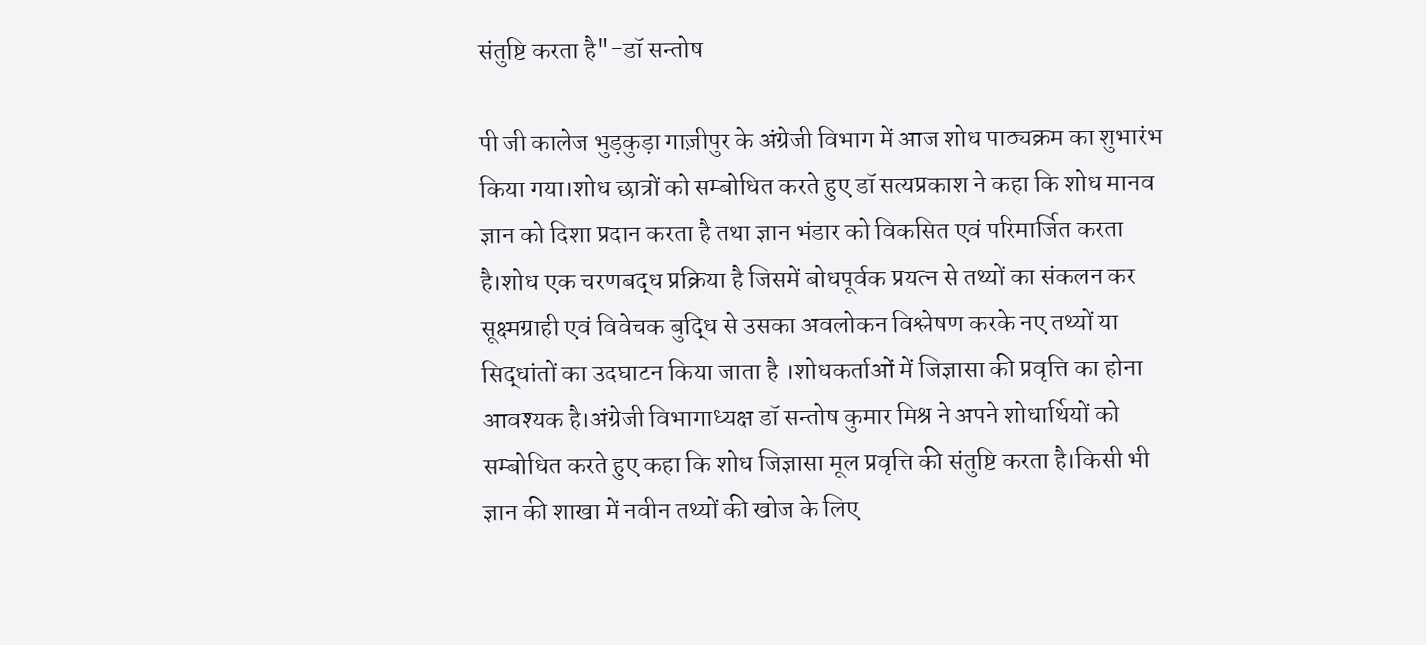संतुष्टि करता है"-डॉ सन्तोष

पी जी कालेज भुड़कुड़ा गाज़ीपुर के अंग्रेजी विभाग में आज शोध पाठ्यक्रम का शुभारंभ किया गया।शोध छात्रों को सम्बोधित करते हुए डॉ सत्यप्रकाश ने कहा कि शोध मानव ज्ञान को दिशा प्रदान करता है तथा ज्ञान भंडार को विकसित एवं परिमार्जित करता है।शोध एक चरणबद्ध प्रक्रिया है जिसमें बोधपूर्वक प्रयत्न से तथ्यों का संकलन कर सूक्ष्मग्राही एवं विवेचक बुद्धि से उसका अवलोकन विश्लेषण करके नए तथ्यों या सिद्धांतों का उदघाटन किया जाता है ।शोधकर्ताओं में जिज्ञासा की प्रवृत्ति का होना आवश्यक है।अंग्रेजी विभागाध्यक्ष डॉ सन्तोष कुमार मिश्र ने अपने शोधार्थियों को सम्बोधित करते हुए कहा कि शोध जिज्ञासा मूल प्रवृत्ति की संतुष्टि करता है।किसी भी ज्ञान की शाखा में नवीन तथ्यों की खोज के लिए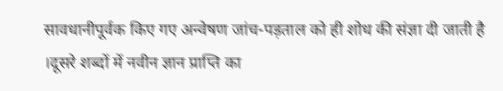सावधानीपूर्वक किए गए अन्वेषण जांच-पड़ताल को ही शोध की संज्ञा दी जाती है ।दूसरे शब्दों में नवीन ज्ञान प्राप्ति का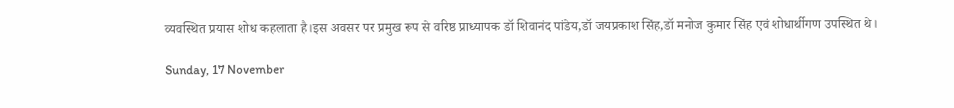व्यवस्थित प्रयास शोध कहलाता है।इस अवसर पर प्रमुख रूप से वरिष्ठ प्राध्यापक डॉ शिवानंद पांडेय,डॉ जयप्रकाश सिंह,डॉ मनोज कुमार सिंह एवं शोधार्थीगण उपस्थित थे।

Sunday, 17 November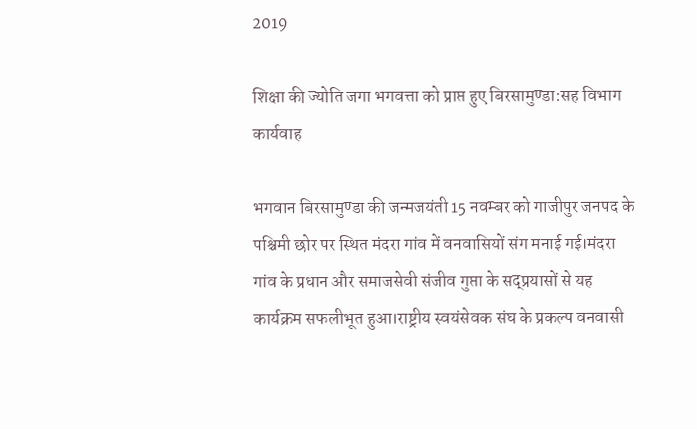2019

शिक्षा की ज्योति जगा भगवत्ता को प्राप्त हुए बिरसामुण्डा:सह विभाग कार्यवाह

भगवान बिरसामुण्डा की जन्मजयंती 15 नवम्बर को गाजीपुर जनपद के पश्चिमी छोर पर स्थित मंदरा गांव में वनवासियों संग मनाई गई।मंदरा गांव के प्रधान और समाजसेवी संजीव गुप्ता के सद्प्रयासों से यह कार्यक्रम सफलीभूत हुआ।राष्ट्रीय स्वयंसेवक संघ के प्रकल्प वनवासी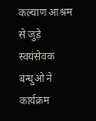कल्याण आश्रम से जुड़े स्वयंसेवक बन्धुओ ने कार्यक्रम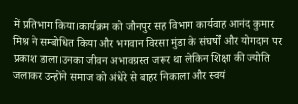में प्रतिभाग किया।कार्यक्रम को जौनपुर सह विभाग कार्यवाह आनंद कुमार मिश्र ने सम्बोधित किया और भगवान विरसा मुंडा के संघर्षों और योगदान पर प्रकाश डाला।उनका जीवन अभावग्रस्त जरूर था लेकिन शिक्षा की ज्योति जलाकर उन्होंने समाज को अंधेरे से बाहर निकाला और स्वयं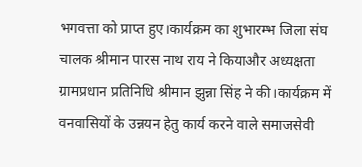भगवत्ता को प्राप्त हुए।कार्यक्रम का शुभारम्भ जिला संघ चालक श्रीमान पारस नाथ राय ने कियाऔर अध्यक्षता ग्रामप्रधान प्रतिनिधि श्रीमान झुन्ना सिंह ने की।कार्यक्रम में वनवासियों के उन्नयन हेतु कार्य करने वाले समाजसेवी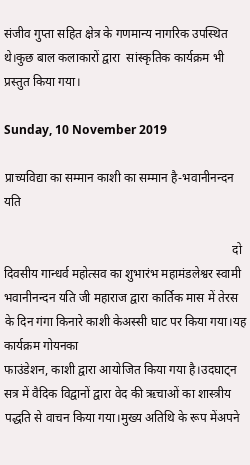संजीव गुप्ता सहित क्षेत्र के गणमान्य नागरिक उपस्थित थे।कुछ बाल कलाकारों द्वारा  सांस्कृतिक कार्यक्रम भी प्रस्तुत किया गया।

Sunday, 10 November 2019

प्राच्यविद्या का सम्मान काशी का सम्मान है-भवानीनन्दन यति

                                                                         दो दिवसीय गान्धर्व महोत्सव का शुभारंभ महामंडलेश्वर स्वामी भवानीनन्दन यति जी महाराज द्वारा कार्तिक मास में तेरस के दिन गंगा किनारे काशी केअस्सी घाट पर किया गया।यह कार्यक्रम गोयनका
फाउंडेशन, काशी द्वारा आयोजित किया गया है।उदघाट्न सत्र में वैदिक विद्वानों द्वारा वेद की ऋचाओं का शास्त्रीय पद्धति से वाचन किया गया।मुख्य अतिथि के रूप मेंअपने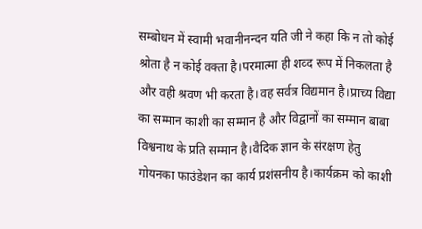सम्बोधन में स्वामी भवानीनन्दन यति जी ने कहा कि न तो कोई श्रोता है न कोई वक्ता है।परमात्मा ही शव्द रूप में निकलता है और वही श्रवण भी करता है।वह सर्वत्र विद्यमान है।प्राच्य विद्या का सम्मान काशी का सम्मान है और विद्वानों का सम्मान बाबा विश्वनाथ के प्रति सम्मान है।वैदिक ज्ञान के संरक्षण हेतु गोयनका फाउंडेशन का कार्य प्रशंसनीय है।कार्यक्रम को काशी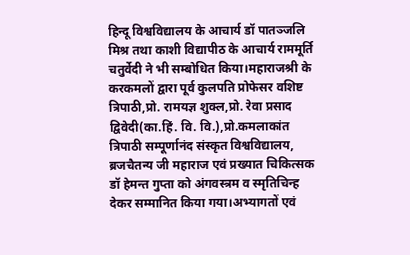हिन्दू विश्वविद्यालय के आचार्य डॉ पातञ्जलि मिश्र तथा काशी विद्यापीठ के आचार्य राममूर्ति चतुर्वेदी ने भी सम्बोधित किया।महाराजश्री के करकमलों द्वारा पूर्व कुलपति प्रोफेसर वशिष्ट त्रिपाठी,प्रो. रामयज्ञ शुक्ल,प्रो. रेवा प्रसाद द्विवेदी(का.हिं. वि. वि.),प्रो.कमलाकांत त्रिपाठी सम्पूर्णानंद संस्कृत विश्वविद्यालय, ब्रजचैतन्य जी महाराज एवं प्रख्यात चिकित्सक डॉ हेमन्त गुप्ता को अंगवस्त्रम व स्मृतिचिन्ह देकर सम्मानित किया गया।अभ्यागतों एवं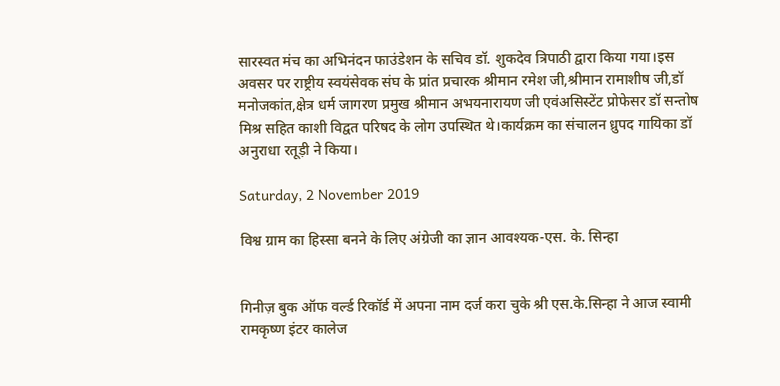सारस्वत मंच का अभिनंदन फाउंडेशन के सचिव डॉ. शुकदेव त्रिपाठी द्वारा किया गया।इस अवसर पर राष्ट्रीय स्वयंसेवक संघ के प्रांत प्रचारक श्रीमान रमेश जी,श्रीमान रामाशीष जी,डॉ मनोजकांत,क्षेत्र धर्म जागरण प्रमुख श्रीमान अभयनारायण जी एवंअसिस्टेंट प्रोफेसर डॉ सन्तोष मिश्र सहित काशी विद्वत परिषद के लोग उपस्थित थे।कार्यक्रम का संचालन ध्रुपद गायिका डॉ अनुराधा रतूड़ी ने किया।

Saturday, 2 November 2019

विश्व ग्राम का हिस्सा बनने के लिए अंग्रेजी का ज्ञान आवश्यक-एस. के. सिन्हा


गिनीज़ बुक ऑफ वर्ल्ड रिकॉर्ड में अपना नाम दर्ज करा चुके श्री एस.के.सिन्हा ने आज स्वामी रामकृष्ण इंटर कालेज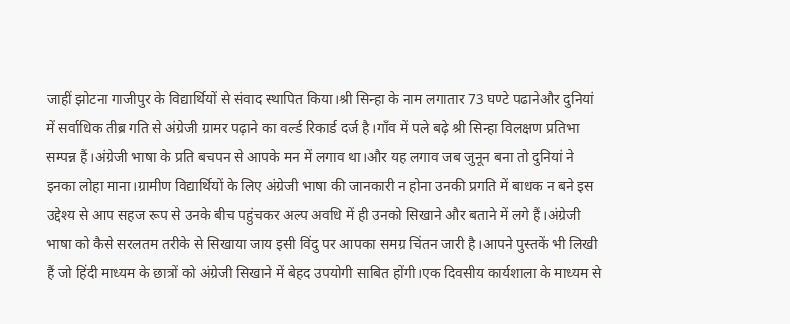जाहीं झोटना गाजीपुर के विद्यार्थियों से संवाद स्थापित किया।श्री सिन्हा के नाम लगातार 73 घण्टे पढानेऔर दुनियां में सर्वाधिक तीब्र गति से अंग्रेजी ग्रामर पढ़ाने का वर्ल्ड रिकार्ड दर्ज है।गाँव में पले बढ़े श्री सिन्हा विलक्षण प्रतिभा सम्पन्न हैं।अंग्रेजी भाषा के प्रति बचपन से आपके मन में लगाव था।और यह लगाव जब जुनून बना तो दुनियां ने इनका लोहा माना।ग्रामीण विद्यार्थियों के लिए अंग्रेजी भाषा की जानकारी न होना उनकी प्रगति में बाधक न बने इस उद्देश्य से आप सहज रूप से उनके बीच पहुंचकर अल्प अवधि में ही उनको सिखाने और बताने में लगे हैं।अंग्रेजी भाषा को कैसे सरलतम तरीके से सिखाया जाय इसी विंदु पर आपका समग्र चिंतन जारी है।आपने पुस्तकें भी लिखी हैं जो हिंदी माध्यम के छात्रों को अंग्रेजी सिखाने में बेहद उपयोगी साबित होंगी।एक दिवसीय कार्यशाला के माध्यम से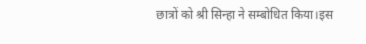छात्रों को श्री सिन्हा ने सम्बोधित किया।इस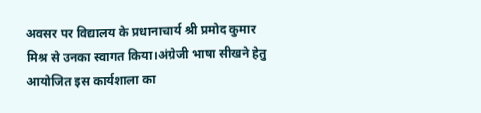अवसर पर विद्यालय के प्रधानाचार्य श्री प्रमोद कुमार मिश्र से उनका स्वागत किया।अंग्रेजी भाषा सीखने हेतु आयोजित इस कार्यशाला का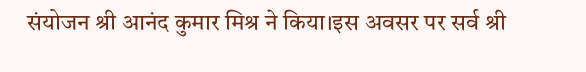संयोजन श्री आनंद कुमार मिश्र ने किया।इस अवसर पर सर्व श्री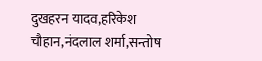दुखहरन यादव,हरिकेश चौहान,नंदलाल शर्मा,सन्तोष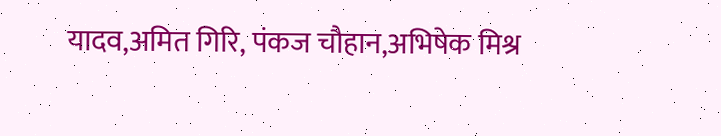यादव,अमित गिरि, पंकज चौहान,अभिषेक मिश्र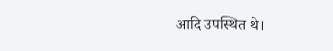आदि उपस्थित थे।